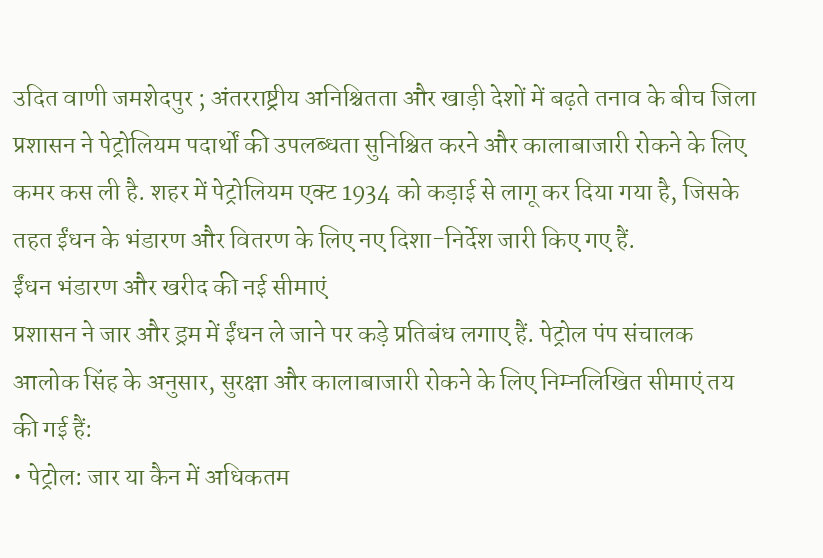उदित वाणी जमशेदपुर ; अंतरराष्ट्रीय अनिश्चितता और खाड़ी देशों में बढ़ते तनाव के बीच जिला प्रशासन ने पेट्रोलियम पदार्थों की उपलब्धता सुनिश्चित करने और कालाबाजारी रोकने के लिए कमर कस ली है. शहर में पेट्रोलियम एक्ट 1934 को कड़ाई से लागू कर दिया गया है, जिसके तहत ईंधन के भंडारण और वितरण के लिए नए दिशा-निर्देश जारी किए गए हैं.
ईंधन भंडारण और खरीद की नई सीमाएं
प्रशासन ने जार और ड्रम में ईंधन ले जाने पर कड़े प्रतिबंध लगाए हैं. पेट्रोल पंप संचालक आलोक सिंह के अनुसार, सुरक्षा और कालाबाजारी रोकने के लिए निम्नलिखित सीमाएं तय की गई हैं:
• पेट्रोल: जार या कैन में अधिकतम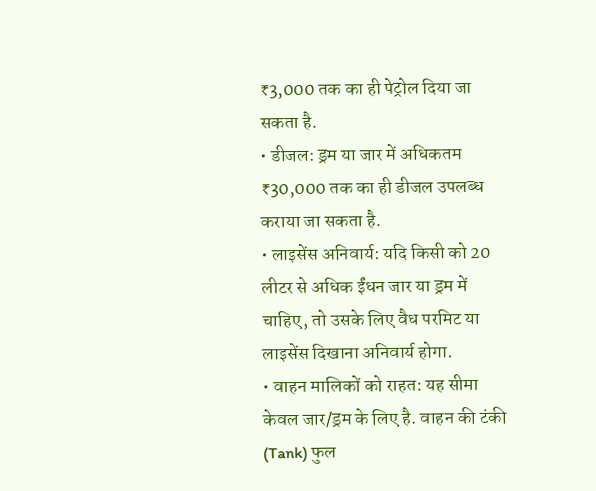₹3,000 तक का ही पेट्रोल दिया जा सकता है.
• डीजल: ड्रम या जार में अधिकतम ₹30,000 तक का ही डीजल उपलब्ध कराया जा सकता है.
• लाइसेंस अनिवार्य: यदि किसी को 20 लीटर से अधिक ईंधन जार या ड्रम में चाहिए, तो उसके लिए वैध परमिट या लाइसेंस दिखाना अनिवार्य होगा.
• वाहन मालिकों को राहत: यह सीमा केवल जार/ड्रम के लिए है. वाहन की टंकी (Tank) फुल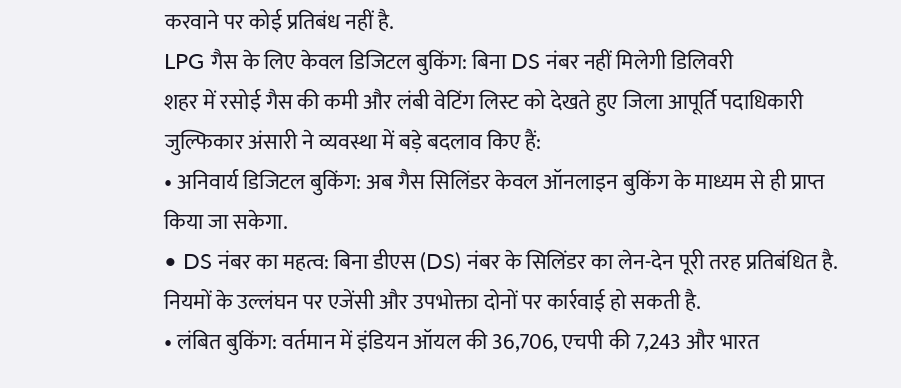करवाने पर कोई प्रतिबंध नहीं है.
LPG गैस के लिए केवल डिजिटल बुकिंग: बिना DS नंबर नहीं मिलेगी डिलिवरी
शहर में रसोई गैस की कमी और लंबी वेटिंग लिस्ट को देखते हुए जिला आपूर्ति पदाधिकारी जुल्फिकार अंसारी ने व्यवस्था में बड़े बदलाव किए हैं:
• अनिवार्य डिजिटल बुकिंग: अब गैस सिलिंडर केवल ऑनलाइन बुकिंग के माध्यम से ही प्राप्त किया जा सकेगा.
• DS नंबर का महत्व: बिना डीएस (DS) नंबर के सिलिंडर का लेन-देन पूरी तरह प्रतिबंधित है. नियमों के उल्लंघन पर एजेंसी और उपभोक्ता दोनों पर कार्रवाई हो सकती है.
• लंबित बुकिंग: वर्तमान में इंडियन ऑयल की 36,706, एचपी की 7,243 और भारत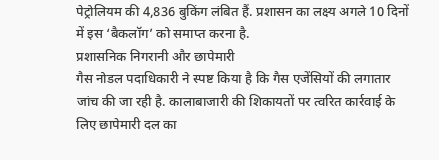पेट्रोलियम की 4,836 बुकिंग लंबित हैं. प्रशासन का लक्ष्य अगले 10 दिनों में इस ‘बैकलॉग’ को समाप्त करना है.
प्रशासनिक निगरानी और छापेमारी
गैस नोडल पदाधिकारी ने स्पष्ट किया है कि गैस एजेंसियों की लगातार जांच की जा रही है. कालाबाजारी की शिकायतों पर त्वरित कार्रवाई के लिए छापेमारी दल का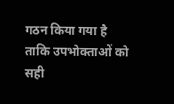गठन किया गया है ताकि उपभोक्ताओं को सही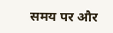समय पर और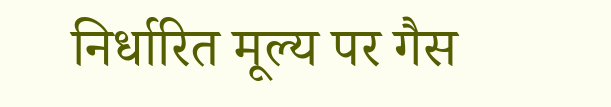निर्धारित मूल्य पर गैस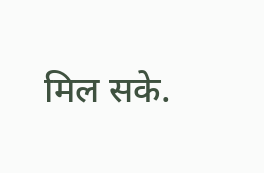मिल सके.